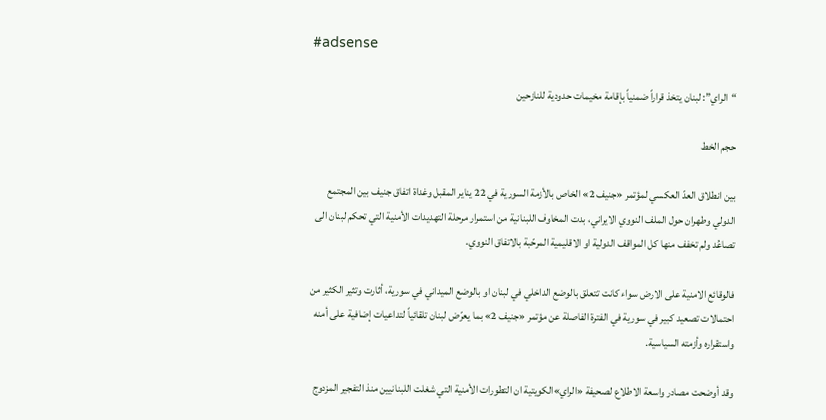#adsense

“الراي”: لبنان يتخذ قراراً ضمنياً بإقامة مخيمات حدودية للنازحين

حجم الخط

بين انطلاق العدّ العكسي لمؤتمر «جنيف 2» الخاص بالأزمة السورية في 22 يناير المقبل وغداة اتفاق جنيف بين المجتمع الدولي وطهران حول الملف النووي الايراني، بدت المخاوف اللبنانية من استمرار مرحلة التهديدات الأمنية التي تحكم لبنان الى تصاعُد ولم تخفف منها كل المواقف الدولية او الاقليمية المرحّبة بالاتفاق النووي.

فالوقائع الامنية على الارض سواء كانت تتعلق بالوضع الداخلي في لبنان او بالوضع الميداني في سورية، أثارت وتثير الكثير من احتمالات تصعيد كبير في سورية في الفترة الفاصلة عن مؤتمر «جنيف 2» بما يعرّض لبنان تلقائياً لتداعيات إضافية على أمنه واستقراره وأزمته السياسية.

وقد أوضحت مصادر واسعة الاطلاع لصحيفة «الراي»الكويتية ان التطورات الأمنية التي شغلت اللبنانيين منذ التفجير المزدوج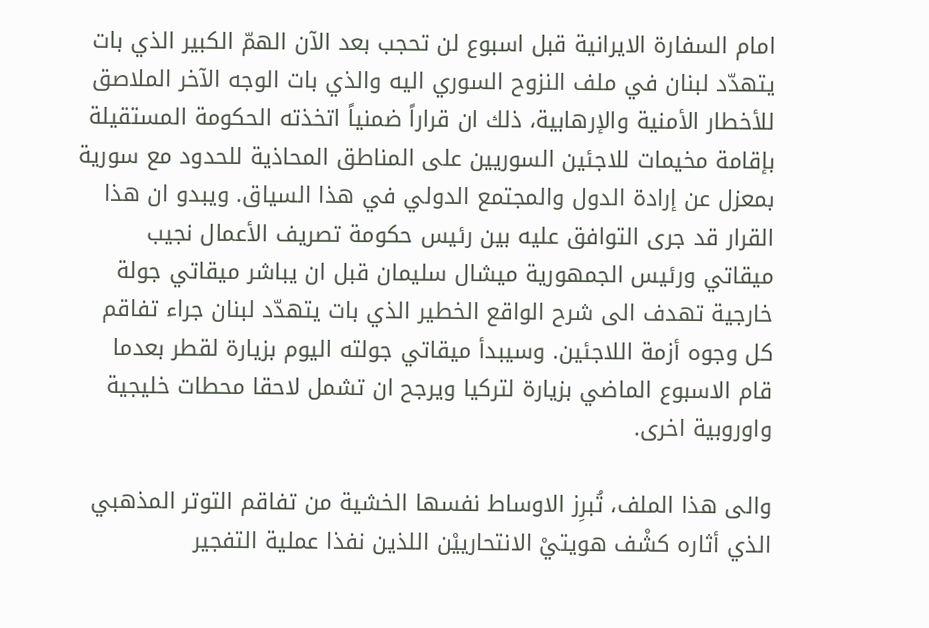امام السفارة الايرانية قبل اسبوع لن تحجب بعد الآن الهمّ الكبير الذي بات يتهدّد لبنان في ملف النزوح السوري اليه والذي بات الوجه الآخر الملاصق للأخطار الأمنية والإرهابية، ذلك ان قراراً ضمنياً اتخذته الحكومة المستقيلة بإقامة مخيمات للاجئين السوريين على المناطق المحاذية للحدود مع سورية بمعزل عن إرادة الدول والمجتمع الدولي في هذا السياق. ويبدو ان هذا القرار قد جرى التوافق عليه بين رئيس حكومة تصريف الأعمال نجيب ميقاتي ورئيس الجمهورية ميشال سليمان قبل ان يباشر ميقاتي جولة خارجية تهدف الى شرح الواقع الخطير الذي بات يتهدّد لبنان جراء تفاقم كل وجوه أزمة اللاجئين. وسيبدأ ميقاتي جولته اليوم بزيارة لقطر بعدما قام الاسبوع الماضي بزيارة لتركيا ويرجح ان تشمل لاحقا محطات خليجية واوروبية اخرى.

والى هذا الملف، تُبرِز الاوساط نفسها الخشية من تفاقم التوتر المذهبي الذي أثاره كشْف هويتيْ الانتحارييْن اللذين نفذا عملية التفجير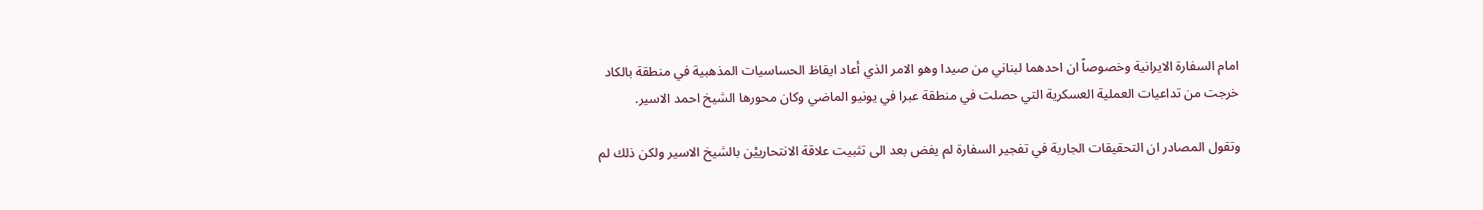امام السفارة الايرانية وخصوصاً ان احدهما لبناني من صيدا وهو الامر الذي أعاد ايقاظ الحساسيات المذهبية في منطقة بالكاد خرجت من تداعيات العملية العسكرية التي حصلت في منطقة عبرا في يونيو الماضي وكان محورها الشيخ احمد الاسير.

وتقول المصادر ان التحقيقات الجارية في تفجير السفارة لم يفض بعد الى تثبيت علاقة الانتحارييْن بالشيخ الاسير ولكن ذلك لم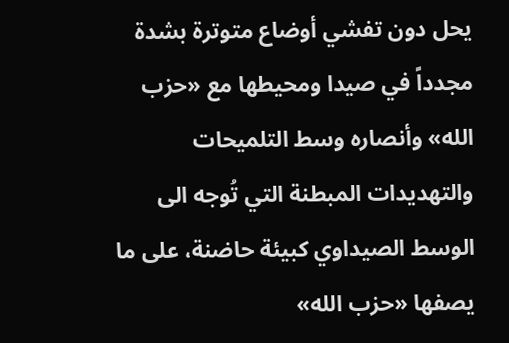يحل دون تفشي أوضاع متوترة بشدة مجدداً في صيدا ومحيطها مع «حزب الله» وأنصاره وسط التلميحات والتهديدات المبطنة التي تُوجه الى الوسط الصيداوي كبيئة حاضنة، على ما يصفها «حزب الله»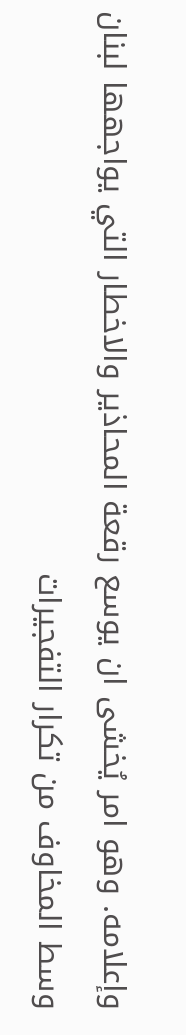وإعلامه. وهو امر يُخشى ان يوسع رقعة المحاذير والاخطار التي يواجهها لبنان وسط المخاوف من تكرار التفجيرات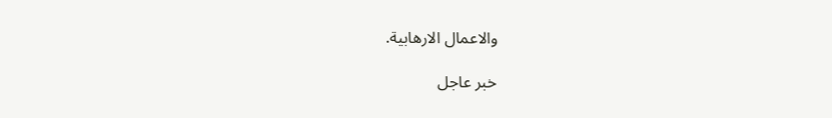والاعمال الارهابية.

خبر عاجل